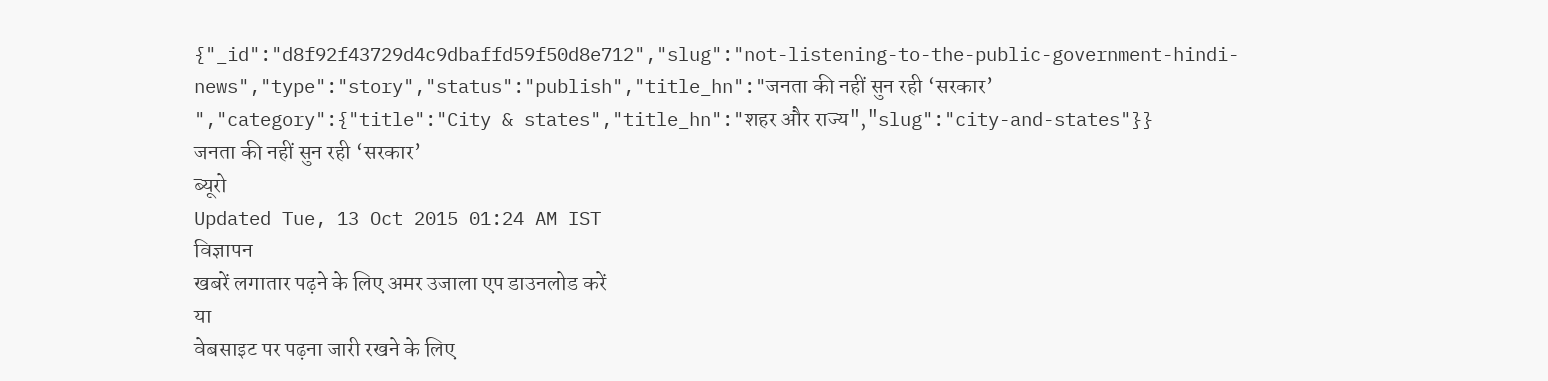{"_id":"d8f92f43729d4c9dbaffd59f50d8e712","slug":"not-listening-to-the-public-government-hindi-news","type":"story","status":"publish","title_hn":"जनता की नहीं सुन रही ‘सरकार’ ","category":{"title":"City & states","title_hn":"शहर और राज्य","slug":"city-and-states"}}
जनता की नहीं सुन रही ‘सरकार’
ब्यूरो
Updated Tue, 13 Oct 2015 01:24 AM IST
विज्ञापन
खबरें लगातार पढ़ने के लिए अमर उजाला एप डाउनलोड करें
या
वेबसाइट पर पढ़ना जारी रखने के लिए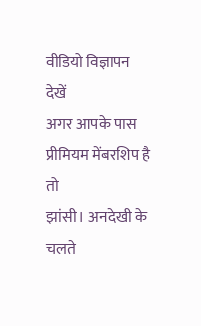वीडियो विज्ञापन देखें
अगर आपके पास प्रीमियम मेंबरशिप है तो
झांसी। अनदेखी के चलते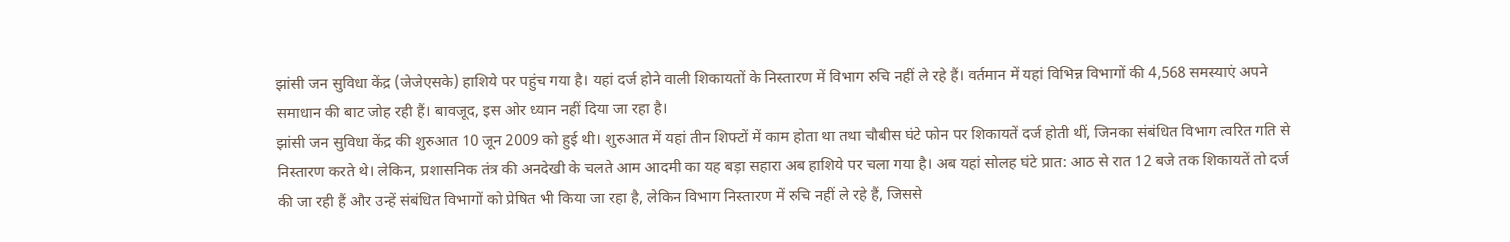झांसी जन सुविधा केंद्र (जेजेएसके) हाशिये पर पहुंच गया है। यहां दर्ज होने वाली शिकायतों के निस्तारण में विभाग रुचि नहीं ले रहे हैं। वर्तमान में यहां विभिन्न विभागों की 4,568 समस्याएं अपने समाधान की बाट जोह रही हैं। बावजूद, इस ओर ध्यान नहीं दिया जा रहा है।
झांसी जन सुविधा केंद्र की शुरुआत 10 जून 2009 को हुई थी। शुरुआत में यहां तीन शिफ्टों में काम होता था तथा चौबीस घंटे फोन पर शिकायतें दर्ज होती थीं, जिनका संबंधित विभाग त्वरित गति से निस्तारण करते थे। लेकिन, प्रशासनिक तंत्र की अनदेखी के चलते आम आदमी का यह बड़ा सहारा अब हाशिये पर चला गया है। अब यहां सोलह घंटे प्रात: आठ से रात 12 बजे तक शिकायतें तो दर्ज की जा रही हैं और उन्हें संबंधित विभागों को प्रेषित भी किया जा रहा है, लेकिन विभाग निस्तारण में रुचि नहीं ले रहे हैं, जिससे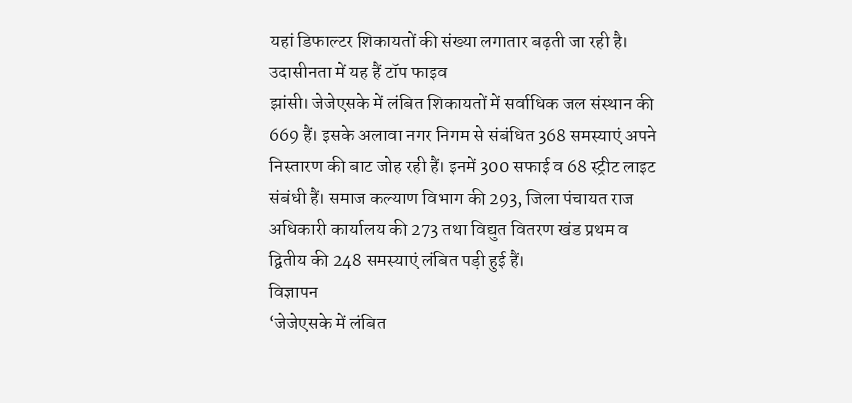यहां डिफाल्टर शिकायतों की संख्या लगातार बढ़ती जा रही है।
उदासीनता में यह हैं टॉप फाइव
झांसी। जेजेएसके में लंबित शिकायतों में सर्वाधिक जल संस्थान की 669 हैं। इसके अलावा नगर निगम से संबंधित 368 समस्याएं अपने निस्तारण की बाट जोह रही हैं। इनमें 300 सफाई व 68 स्ट्रीट लाइट संबंधी हैं। समाज कल्याण विभाग की 293, जिला पंचायत राज अधिकारी कार्यालय की 273 तथा विद्युत वितरण खंड प्रथम व द्वितीय की 248 समस्याएं लंबित पड़ी हुई हैं।
विज्ञापन
‘जेजेएसके में लंबित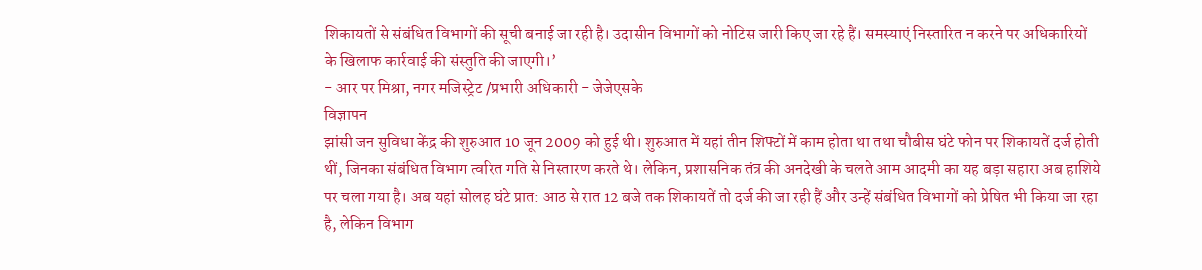शिकायतों से संबंधित विभागों की सूची बनाई जा रही है। उदासीन विभागों को नोटिस जारी किए जा रहे हैं। समस्याएं निस्तारित न करने पर अधिकारियों के खिलाफ कार्रवाई की संस्तुति की जाएगी।’
- आर पर मिश्रा, नगर मजिस्ट्रेट /प्रभारी अधिकारी - जेजेएसके
विज्ञापन
झांसी जन सुविधा केंद्र की शुरुआत 10 जून 2009 को हुई थी। शुरुआत में यहां तीन शिफ्टों में काम होता था तथा चौबीस घंटे फोन पर शिकायतें दर्ज होती थीं, जिनका संबंधित विभाग त्वरित गति से निस्तारण करते थे। लेकिन, प्रशासनिक तंत्र की अनदेखी के चलते आम आदमी का यह बड़ा सहारा अब हाशिये पर चला गया है। अब यहां सोलह घंटे प्रात: आठ से रात 12 बजे तक शिकायतें तो दर्ज की जा रही हैं और उन्हें संबंधित विभागों को प्रेषित भी किया जा रहा है, लेकिन विभाग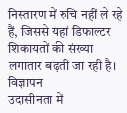निस्तारण में रुचि नहीं ले रहे हैं, जिससे यहां डिफाल्टर शिकायतों की संख्या लगातार बढ़ती जा रही है।
विज्ञापन
उदासीनता में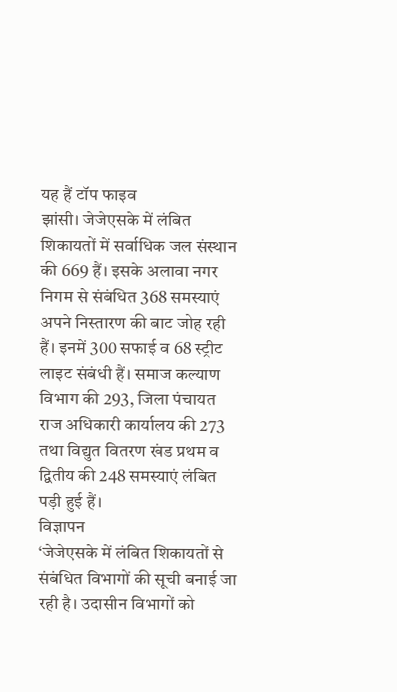यह हैं टॉप फाइव
झांसी। जेजेएसके में लंबित शिकायतों में सर्वाधिक जल संस्थान की 669 हैं। इसके अलावा नगर निगम से संबंधित 368 समस्याएं अपने निस्तारण की बाट जोह रही हैं। इनमें 300 सफाई व 68 स्ट्रीट लाइट संबंधी हैं। समाज कल्याण विभाग की 293, जिला पंचायत राज अधिकारी कार्यालय की 273 तथा विद्युत वितरण खंड प्रथम व द्वितीय की 248 समस्याएं लंबित पड़ी हुई हैं।
विज्ञापन
‘जेजेएसके में लंबित शिकायतों से संबंधित विभागों की सूची बनाई जा रही है। उदासीन विभागों को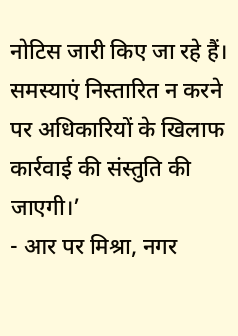नोटिस जारी किए जा रहे हैं। समस्याएं निस्तारित न करने पर अधिकारियों के खिलाफ कार्रवाई की संस्तुति की जाएगी।’
- आर पर मिश्रा, नगर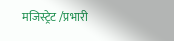मजिस्ट्रेट /प्रभारी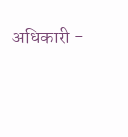अधिकारी -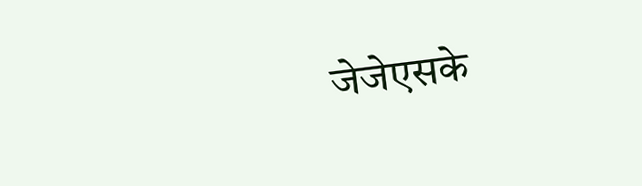जेजेएसके